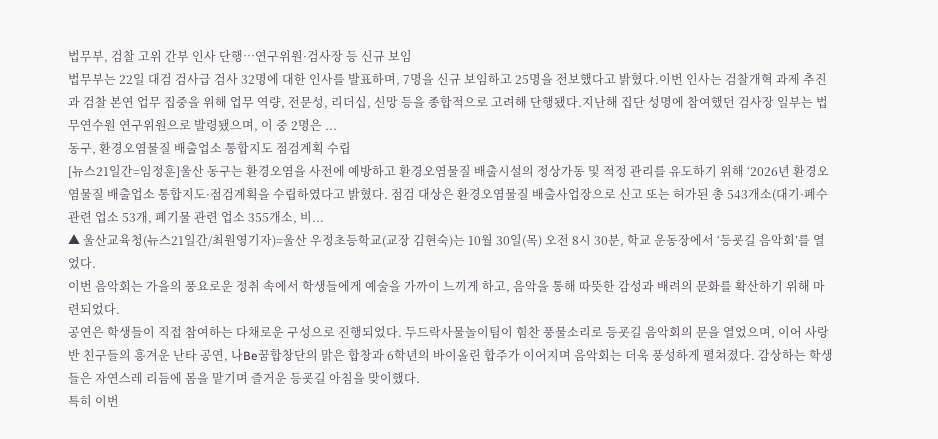법무부, 검찰 고위 간부 인사 단행…연구위원·검사장 등 신규 보임
법무부는 22일 대검 검사급 검사 32명에 대한 인사를 발표하며, 7명을 신규 보임하고 25명을 전보했다고 밝혔다.이번 인사는 검찰개혁 과제 추진과 검찰 본연 업무 집중을 위해 업무 역량, 전문성, 리더십, 신망 등을 종합적으로 고려해 단행됐다.지난해 집단 성명에 참여했던 검사장 일부는 법무연수원 연구위원으로 발령됐으며, 이 중 2명은 ...
동구, 환경오염물질 배출업소 통합지도 점검계획 수립
[뉴스21일간=임정훈]울산 동구는 환경오염을 사전에 예방하고 환경오염물질 배출시설의 정상가동 및 적정 관리를 유도하기 위해 ‘2026년 환경오염물질 배출업소 통합지도·점검계획을 수립하였다고 밝혔다. 점검 대상은 환경오염물질 배출사업장으로 신고 또는 허가된 총 543개소(대기·폐수 관련 업소 53개, 폐기물 관련 업소 355개소, 비...
▲ 울산교육청(뉴스21일간/최원영기자)=울산 우정초등학교(교장 김현숙)는 10월 30일(목) 오전 8시 30분, 학교 운동장에서 ‘등굣길 음악회’를 열었다.
이번 음악회는 가을의 풍요로운 정취 속에서 학생들에게 예술을 가까이 느끼게 하고, 음악을 통해 따뜻한 감성과 배려의 문화를 확산하기 위해 마련되었다.
공연은 학생들이 직접 참여하는 다채로운 구성으로 진행되었다. 두드락사물놀이팀이 힘찬 풍물소리로 등굣길 음악회의 문을 열었으며, 이어 사랑반 친구들의 흥겨운 난타 공연, 나Be꿈합창단의 맑은 합창과 6학년의 바이올린 합주가 이어지며 음악회는 더욱 풍성하게 펼쳐졌다. 감상하는 학생들은 자연스레 리듬에 몸을 맡기며 즐거운 등굣길 아침을 맞이했다.
특히 이번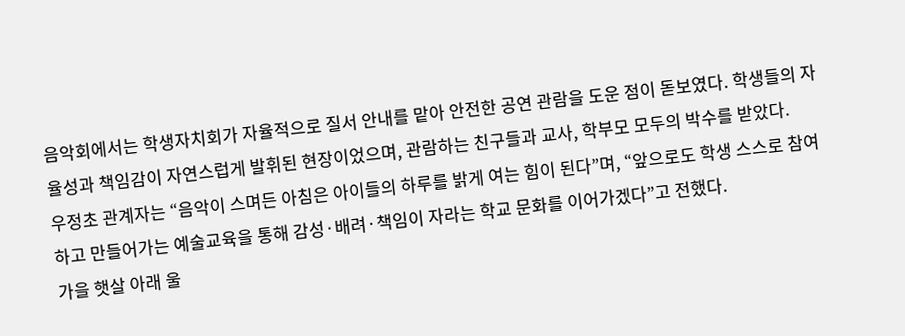음악회에서는 학생자치회가 자율적으로 질서 안내를 맡아 안전한 공연 관람을 도운 점이 돋보였다. 학생들의 자율성과 책임감이 자연스럽게 발휘된 현장이었으며, 관람하는 친구들과 교사, 학부모 모두의 박수를 받았다.
우정초 관계자는 “음악이 스며든 아침은 아이들의 하루를 밝게 여는 힘이 된다”며, “앞으로도 학생 스스로 참여하고 만들어가는 예술교육을 통해 감성·배려·책임이 자라는 학교 문화를 이어가겠다”고 전했다.
가을 햇살 아래 울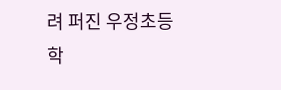려 퍼진 우정초등학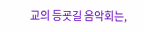교의 등굣길 음악회는,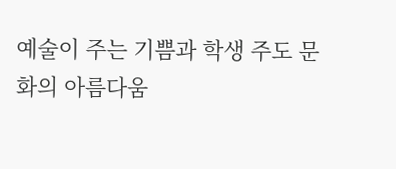예술이 주는 기쁨과 학생 주도 문화의 아름다움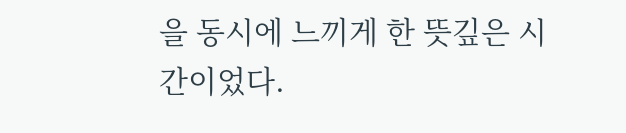을 동시에 느끼게 한 뜻깊은 시간이었다.